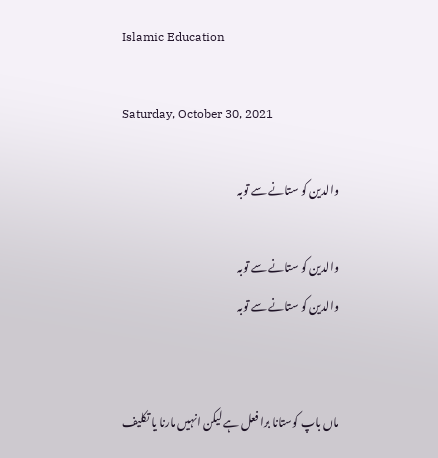Islamic Education

Saturday, October 30, 2021

والدین کو ستانے سے توبہ

والدین کو ستانے سے توبہ
والدین کو ستانے سے توبہ


ماں باپ کوستانا برا فعل ہے لیکن انہیں مارنا یا تکلیف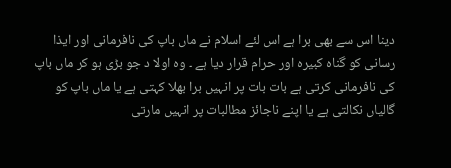دینا اس سے بھی برا ہے اس لئے اسلام نے ماں باپ کی نافرمانی اور ایذا رسانی کو گناہ کبیرہ اور حرام قرار دیا ہے ۔ وہ اولا د جو بڑی ہو کر ماں باپ کی نافرمانی کرتی ہے بات بات پر انہیں برا بھلا کہتی ہے یا ماں باپ کو گالیاں نکالتی ہے یا اپنے ناجائز مطالبات پر انہیں مارتی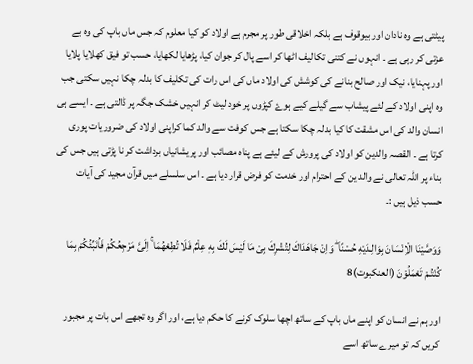پیٹتی ہے وہ نادان اور بیوقوف ہے بلکہ اخلاقی طور پر مجرم ہے اولاد کو کیا معلوم کہ جس ماں باپ کی وہ بے عزتی کر رہی ہے ۔ انہوں نے کتنی تکالیف اٹھا کر اسے پال کر جوان کیا، پڑھایا لکھایا، حسب تو فیق کھلایا پلایا اور پہنایا، نیک اور صالح بنانے کی کوشش کی اولاد ماں کی اس رات کی تکلیف کا بدلہ چکا نہیں سکتی جب وہ اپنی اولاد کے لئے پیشاب سے گیلے کیے ہوۓ کپڑوں پر خود لیٹ کر انہیں خشک جگہ پر ڈالتی ہے ۔ ایسے ہی انسان والد کی اس مشقت کا کیا بدلہ چکا سکتا ہے جس کوفت سے والد کما کراپنی اولاد کی ضروریات پوری کرتا ہے ۔ القصہ والدین کو اولاد کی پرورش کے لیئے ہے پناہ مصائب اور پریشانیاں برداشت کر نا پڑتی ہیں جس کی بناء پر اللہ تعالی نے والد ین کے احترام اور خدمت کو فرض قرار دیا ہے ۔ اس سلسلے میں قرآن مجید کی آیات حسب ذیل ہیں :۔

وَوَصَّيْنَا الْاِنْسَانَ بِوَالِـدَيْهِ حُسْنًا ۖ وَاِنْ جَاهَدَاكَ لِتُشْرِكَ بِىْ مَا لَيْسَ لَكَ بِهٖ عِلْمٌ فَلَا تُطِعْهُمَا ۚ اِلَىَّ مَرْجِعُكُمْ فَاُنَبِّئُكُمْ بِمَا كُنْتُـمْ تَعْمَلُوْنَ (العنکبوت)8

اور ہم نے انسان کو اپنے ماں باپ کے ساتھ اچھا سلوک کرنے کا حکم دیا ہے، اور اگر وہ تجھے اس بات پر مجبور کریں کہ تو میرے ساتھ اسے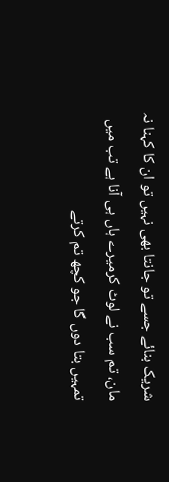شریک بنائے جسے تو جانتا بھی نہیں تو ان کا کہنا نہ مان، تم سب نے لوٹ کرمیرے ہاں ہی آنا ہے تب میں تمہیں بتا دوں گا جو کچھ تم کرتے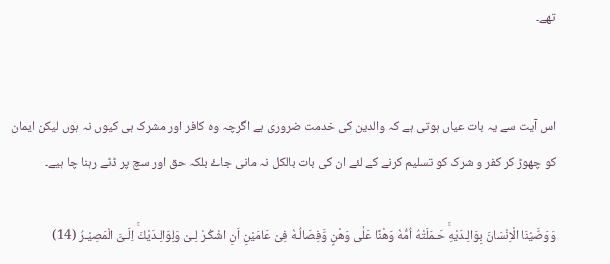تھے۔


اس آیت سے یہ بات عیاں ہوتی ہے کہ والدین کی خدمت ضروری ہے اگرچہ وہ کافر اور مشرک ہی کیوں نہ ہوں لیکن ایمان کو چھوڑ کر کفر و شرک کو تسلیم کرنے کے لئے ان کی بات بالکل نہ مانی جاۓ بلکہ حق اور سچ پر ڈٹے رہنا چا ہیے۔

وَوَصَّيْنَا الْاِنْسَانَ بِوَالِـدَيْهِۚ حَـمَلَتْهُ اُمُّهٝ وَهْنًا عَلٰى وَهْنٍ وَّفِصَالُـهٝ فِىْ عَامَيْنِ اَنِ اشْكُـرْ لِـىْ وَلِوَالِـدَيْكَۚ اِلَـىَّ الْمَصِيْـرُ (14)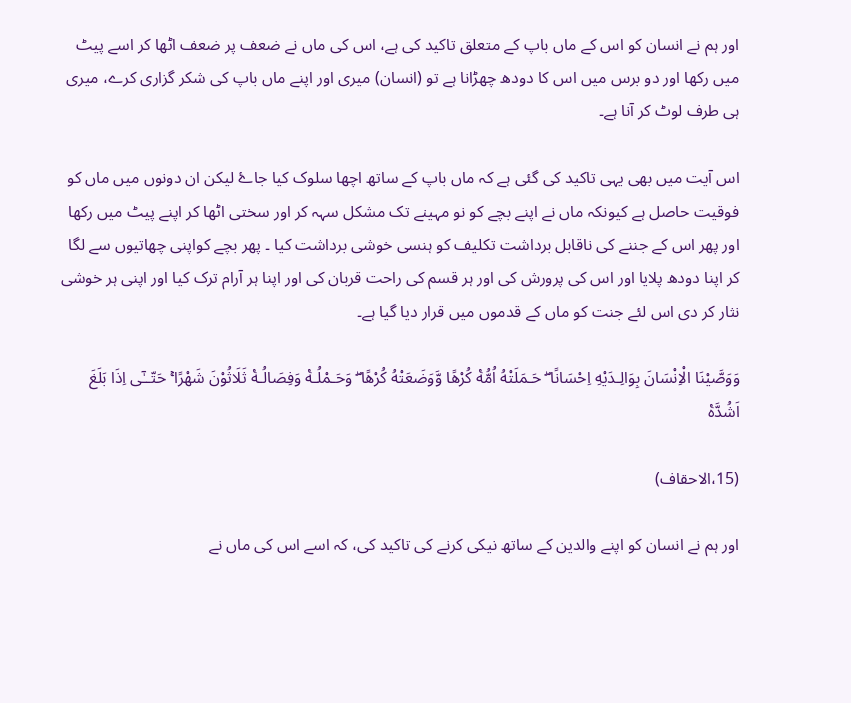اور ہم نے انسان کو اس کے ماں باپ کے متعلق تاکید کی ہے، اس کی ماں نے ضعف پر ضعف اٹھا کر اسے پیٹ میں رکھا اور دو برس میں اس کا دودھ چھڑانا ہے تو (انسان) میری اور اپنے ماں باپ کی شکر گزاری کرے، میری ہی طرف لوٹ کر آنا ہے۔

اس آیت میں بھی یہی تاکید کی گئی ہے کہ ماں باپ کے ساتھ اچھا سلوک کیا جاۓ لیکن ان دونوں میں ماں کو فوقیت حاصل ہے کیونکہ ماں نے اپنے بچے کو نو مہینے تک مشکل سہہ کر اور سختی اٹھا کر اپنے پیٹ میں رکھا اور پھر اس کے جننے کی ناقابل برداشت تکلیف کو ہنسی خوشی برداشت کیا ۔ پھر بچے کواپنی چھاتیوں سے لگا کر اپنا دودھ پلایا اور اس کی پرورش کی اور ہر قسم کی راحت قربان کی اور اپنا ہر آرام ترک کیا اور اپنی ہر خوشی نثار کر دی اس لئے جنت کو ماں کے قدموں میں قرار دیا گیا ہے۔

وَوَصَّيْنَا الْاِنْسَانَ بِوَالِـدَيْهِ اِحْسَانًا ۖ حَـمَلَتْهُ اُمُّهٝ كُرْهًا وَّوَضَعَتْهُ كُرْهًا ۖ وَحَـمْلُـهٝ وَفِصَالُـهٝ ثَلَاثُوْنَ شَهْرًا ۚ حَتّــٰٓى اِذَا بَلَغَ اَشُدَّهٝ

(15،الاحقاف)

اور ہم نے انسان کو اپنے والدین کے ساتھ نیکی کرنے کی تاکید کی، کہ اسے اس کی ماں نے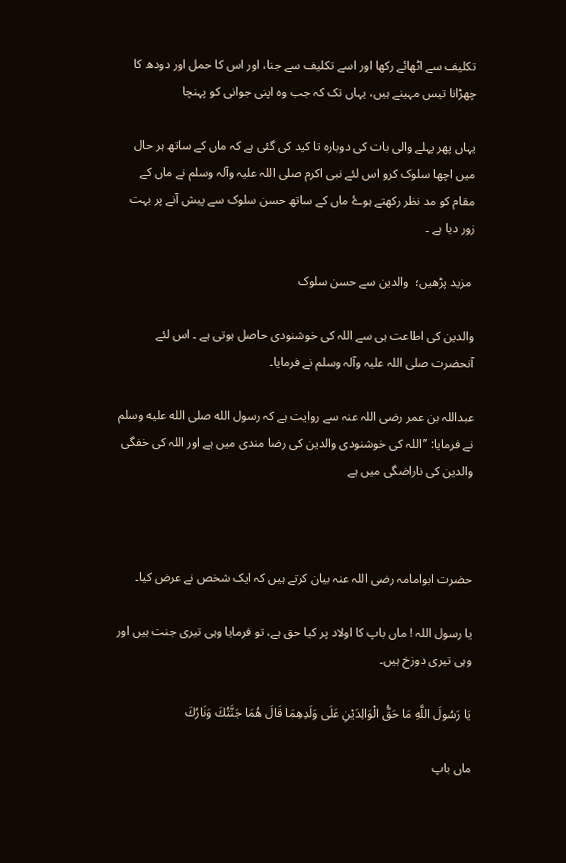تکلیف سے اٹھائے رکھا اور اسے تکلیف سے جنا، اور اس کا حمل اور دودھ کا چھڑانا تیس مہینے ہیں، یہاں تک کہ جب وہ اپنی جوانی کو پہنچا

یہاں پھر پہلے والی بات کی دوبارہ تا کید کی گئی ہے کہ ماں کے ساتھ ہر حال میں اچھا سلوک کرو اس لئے نبی اکرم صلی اللہ علیہ وآلہ وسلم نے ماں کے مقام کو مد نظر رکھتے ہوۓ ماں کے ساتھ حسن سلوک سے پیش آنے پر بہت زور دیا ہے ۔

 مزید پڑھیں؛  والدین سے حسن سلوک

والدین کی اطاعت ہی سے اللہ کی خوشنودی حاصل ہوتی ہے ۔ اس لئے آنحضرت صلی اللہ علیہ وآلہ وسلم نے فرمایا۔

عبداللہ بن عمر رضی اللہ عنہ سے روایت ہے کہ رسول الله صلى الله عليه وسلم نے فرمایا: ’’اللہ کی خوشنودی والدین کی رضا مندی میں ہے اور اللہ کی خفگی والدین کی ناراضگی میں ہے



حضرت ابوامامہ رضی اللہ عنہ بیان کرتے ہیں کہ ایک شخص نے عرض کیا۔

يا رسول اللہ ! ماں باپ کا اولاد پر کیا حق ہے، تو فرمایا وہی تیری جنت ہیں اور وہی تیری دوزخ ہیں۔

يَا رَسُولَ اللَّهِ مَا حَقُّ الْوَالِدَيْنِ عَلَى وَلَدِهِمَا قَالَ هُمَا جَنَّتُكَ وَنَارُكَ

ماں باپ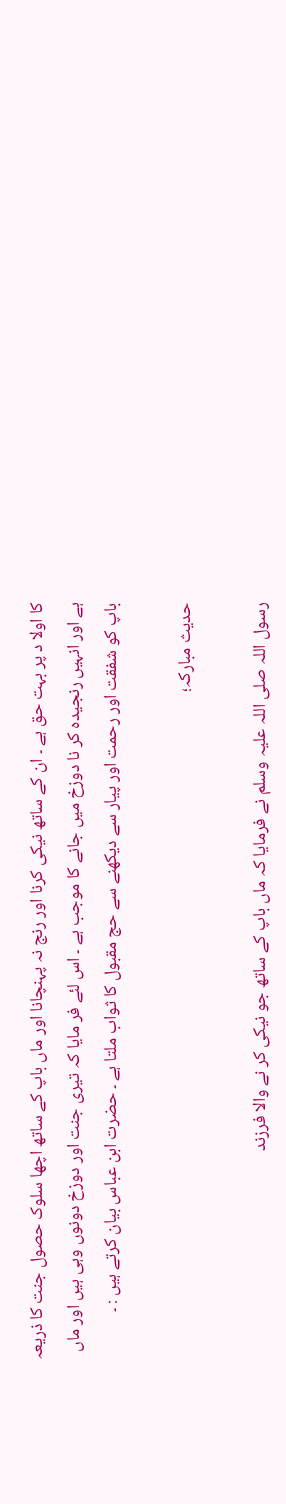کا اولا د پر بہت حق ہے ۔ ان کے ساتھ نیکی کرنا اور رنج نہ پہنچانا اور ماں باپ کے ساتھ اچھا سلوک حصول جنت کا ذریعہ ہے اور انہیں رنجیدہ کر نا دوزخ میں جانے کا موجب ہے ۔ اس لئے فر مایا کہ تیری جنت اور دوزخ دونوں وہی ہیں اور ماں باپ کو شفقت اور رحمت اور پیار سے دیکھنے سے حج مقبول کا ثواب ملتا ہے ۔ حضرت ابن عباس بیان کرتے ہیں : ۔

حدیث مبارکہ؛

رسول اللہ صلی اللہ علیہ وسلم نے فرمایا کہ ماں باپ کے ساتھ جو نیکی کر نے والا فرزند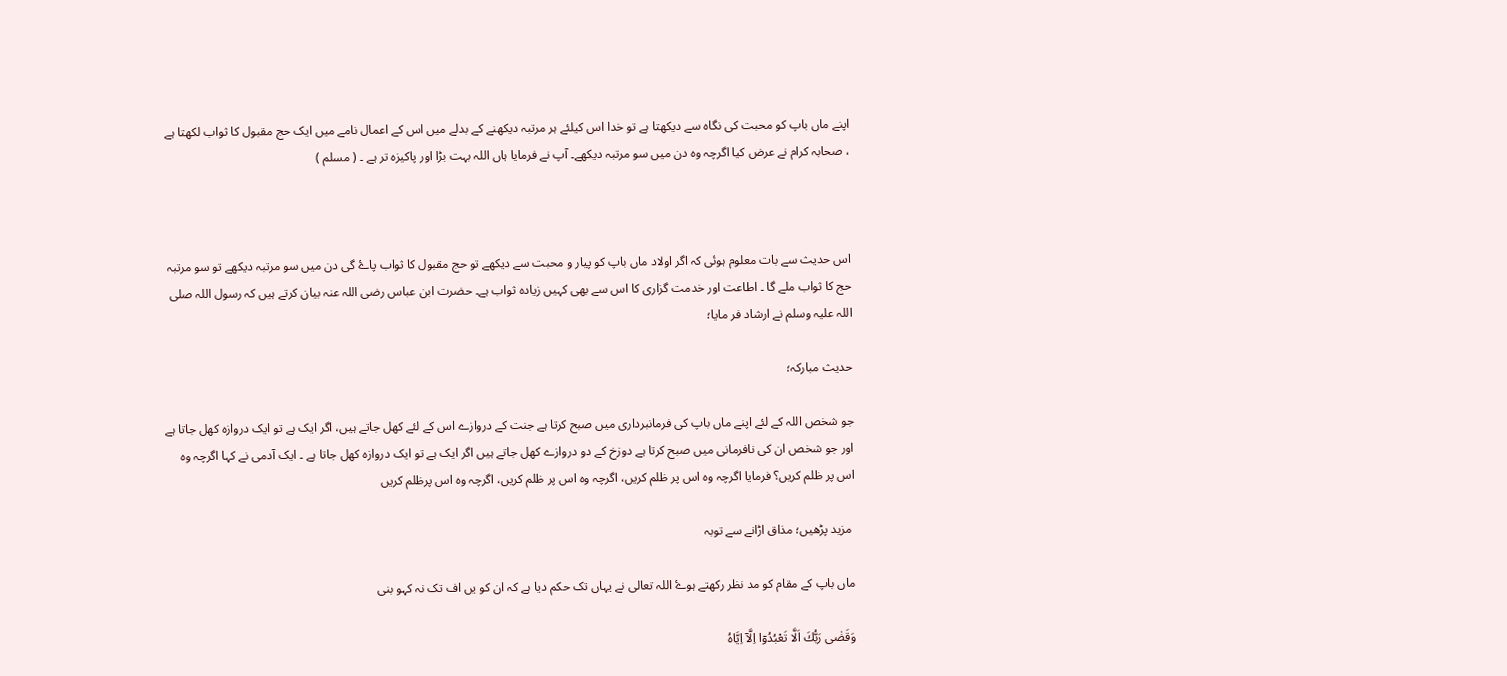اپنے ماں باپ کو محبت کی نگاہ سے دیکھتا ہے تو خدا اس کیلئے ہر مرتبہ دیکھنے کے بدلے میں اس کے اعمال نامے میں ایک حج مقبول کا ثواب لکھتا ہے ، صحابہ کرام نے عرض کیا اگرچہ وہ دن میں سو مرتبہ دیکھے۔ آپ نے فرمایا ہاں اللہ بہت بڑا اور پاکیزہ تر ہے ۔ ( مسلم )



اس حدیث سے بات معلوم ہوئی کہ اگر اولاد ماں باپ کو پیار و محبت سے دیکھے تو حج مقبول کا ثواب پاۓ گی دن میں سو مرتبہ دیکھے تو سو مرتبہ حج کا ثواب ملے گا ۔ اطاعت اور خدمت گزاری کا اس سے بھی کہیں زیادہ ثواب ہے۔ حضرت ابن عباس رضی اللہ عنہ بیان کرتے ہیں کہ رسول اللہ صلی اللہ علیہ وسلم نے ارشاد فر مایا؛

حدیث مبارکہ؛

جو شخص اللہ کے لئے اپنے ماں باپ کی فرمانبرداری میں صبح کرتا ہے جنت کے دروازے اس کے لئے کھل جاتے ہیں، اگر ایک ہے تو ایک دروازہ کھل جاتا ہے اور جو شخص ان کی نافرمانی میں صبح کرتا ہے دوزخ کے دو دروازے کھل جاتے ہیں اگر ایک ہے تو ایک دروازہ کھل جاتا ہے ۔ ایک آدمی نے کہا اگرچہ وہ اس پر ظلم کریں؟ فرمایا اگرچہ وہ اس پر ظلم کریں، اگرچہ وہ اس پر ظلم کریں، اگرچہ وہ اس پرظلم کریں

 مزید پڑھیں؛ مذاق اڑانے سے توبہ

ماں باپ کے مقام کو مد نظر رکھتے ہوۓ اللہ تعالی نے یہاں تک حکم دیا ہے کہ ان کو یں اف تک نہ کہو بنی

وَقَضٰى رَبُّكَ اَلَّا تَعْبُدُوٓا اِلَّآ اِيَّاهُ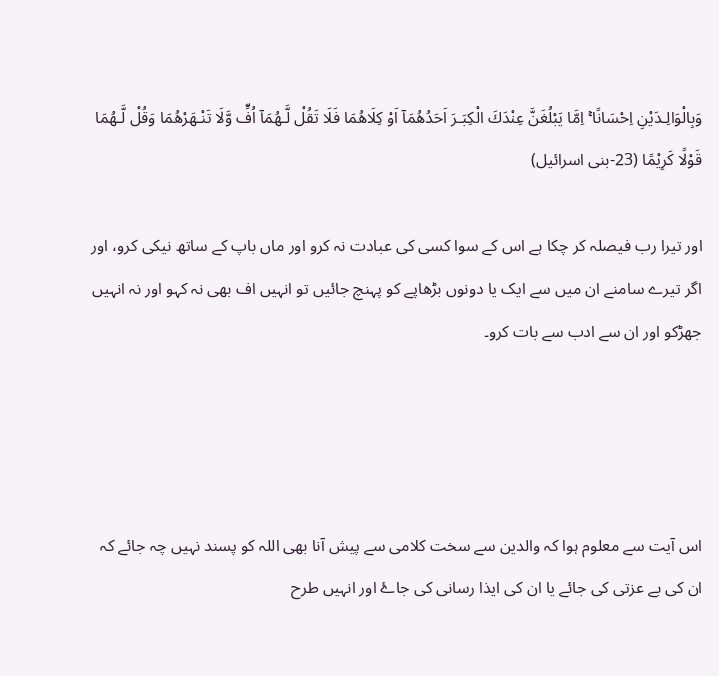وَبِالْوَالِـدَيْنِ اِحْسَانًا ۚ اِمَّا يَبْلُغَنَّ عِنْدَكَ الْكِبَـرَ اَحَدُهُمَآ اَوْ كِلَاهُمَا فَلَا تَقُلْ لَّـهُمَآ اُفٍّ وَّلَا تَنْـهَرْهُمَا وَقُلْ لَّـهُمَا قَوْلًا كَرِيْمًا (23-بنی اسرائیل)

اور تیرا رب فیصلہ کر چکا ہے اس کے سوا کسی کی عبادت نہ کرو اور ماں باپ کے ساتھ نیکی کرو، اور اگر تیرے سامنے ان میں سے ایک یا دونوں بڑھاپے کو پہنچ جائیں تو انہیں اف بھی نہ کہو اور نہ انہیں جھڑکو اور ان سے ادب سے بات کرو۔




اس آیت سے معلوم ہوا کہ والدین سے سخت کلامی سے پیش آنا بھی اللہ کو پسند نہیں چہ جائے کہ ان کی بے عزتی کی جائے یا ان کی ایذا رسانی کی جاۓ اور انہیں طرح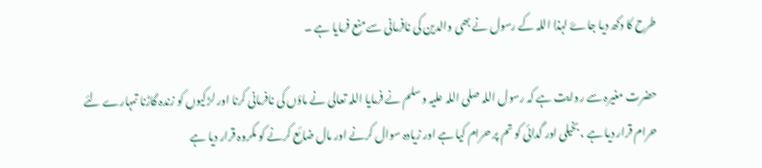طرح کا دکھ دیا جاۓ لہذا اللہ کے رسول نے بھی والدین کی نافرمانی سے منع فرمایا ہے ۔

حضرت مغیرہ سے روایت ہے کہ رسول اللہ صلی اللہ علیہ وسلم نے فرمایا اللہ تعالی نے ماؤں کی نافرمانی کرنا اور لڑکیوں کو زندہ گاڑنا تمہارے لئے حرام قرار دیا ہے ، بخیلی اور گدائی کو تم پر حرام کیا ہے اور زیادہ سوال کرنے اور مال ضائع کرنے کو مکروہ قرار دیا ہے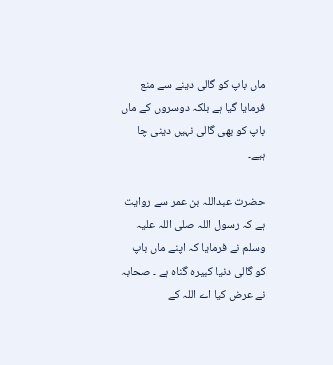ماں باپ کو گالی دینے سے منع فرمایا گیا ہے بلکہ دوسروں کے ماں باپ کو بھی گالی نہیں دینی چا ہیے۔

حضرت عبداللہ بن عمر سے روایت ہے کہ رسول اللہ صلی اللہ علیہ وسلم نے فرمایا کہ اپنے ماں باپ کو گالی دنیا کبیرہ گناہ ہے ۔ صحابہ نے عرض کیا اے اللہ کے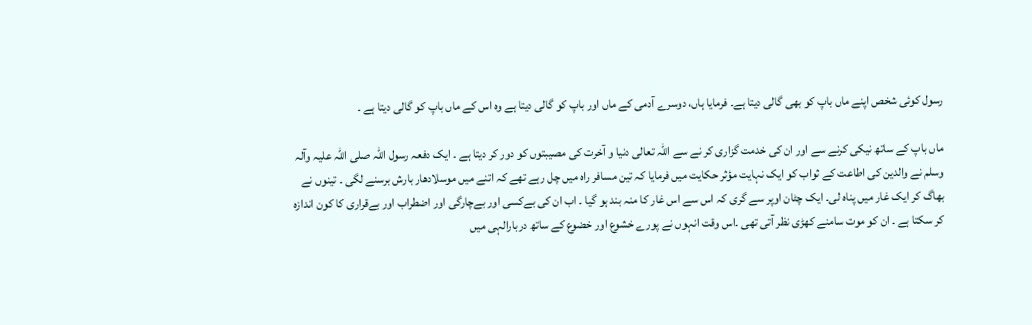رسول کوئی شخص اپنے ماں باپ کو بھی گالی دیتا ہے۔ فرمایا ہاں، دوسرے آدمی کے ماں اور باپ کو گالی دیتا ہے وہ اس کے ماں باپ کو گالی دیتا ہے ۔

ماں باپ کے ساتھ نیکی کرنے سے اور ان کی خدمت گزاری کر نے سے اللہ تعالی دنیا و آخرت کی مصیبتوں کو دور کر دیتا ہے ۔ ایک دفعہ رسول اللہ صلی اللہ علیہ وآلہ وسلم نے والدین کی اطاعت کے ثواب کو ایک نہایت مؤثر حکایت میں فرمایا کہ تین مسافر راہ میں چل رہے تھے کہ اتنے میں موسلادھار بارش برسنے لگی ۔ تینوں نے بھاگ کر ایک غار میں پناہ لی۔ ایک چٹان اوپر سے گری کہ اس سے اس غار کا منہ بند ہو گیا ۔ اب ان کی بےکسی اور بےچارگی اور اضطراب اور بےقراری کا کون اندازہ کر سکتا ہے ۔ ان کو موت سامنے کھڑی نظر آتی تھی ۔اس وقت انہوں نے پورے خشوع اور خضوع کے ساتھ دربارالہی میں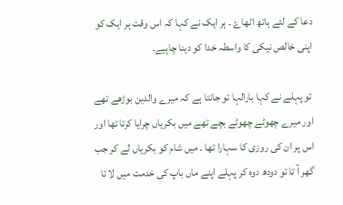دعا کے لئے ہاتھ اٹھاۓ ۔ ہر ایک نے کہا کہ اس وقت ہر ایک کو اپنی خالص نیکی کا واسطہ خدا کو دینا چاہیے۔

 تو پہلے نے کہا بارالہا تو جانتا ہے کہ میرے والدین بوڑھے تھے اور میرے چھوٹے چھوٹے بچے تھے میں بکریاں چرایا کرتا تھا اور اس پر ان کی روزی کا سہارا تھا ۔ میں شام کو بکریاں لے کر جب گھر آ تا تو دودھ دوہ کر پہلے اپنے ماں باپ کی خدمت میں لا تا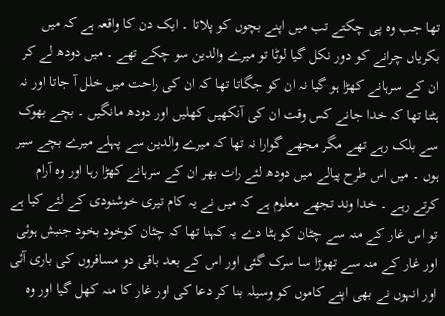تھا جب وہ پی چکتے تب میں اپنے بچوں کو پلاتا ۔ ایک دن کا واقعہ ہے کہ میں بکریاں چرانے کو دور نکل گیا لوٹا تو میرے والدین سو چکے تھے ۔ میں دودھ لے کر ان کے سرہانے کھڑا ہو گیا نہ ان کو جگاتا تھا کہ ان کی راحت میں خلل آ جاتا اور نہ ہٹتا تھا کہ خدا جانے کس وقت ان کی آنکھیں کھلیں اور دودھ مانگیں ۔ بچے بھوک سے بلک رہے تھے مگر مجھے گوارا نہ تھا کہ میرے والدین سے پہلے میرے بچے سیر ہوں ۔ میں اس طرح پیالے میں دودھ لئے رات بھر ان کے سرہانے کھڑا رہا اور وہ آرام کرتے رہے ۔ خدا وند تجھے معلوم ہے کہ میں نے یہ کام تیری خوشنودی کے لئے کیا ہے تو اس غار کے منہ سے چٹان کو ہٹا دے یہ کہنا تھا کہ چٹان کوخود بخود جنبش ہوئی اور غار کے منہ سے تھوڑا سا سرک گئی اور اس کے بعد باقی دو مسافروں کی باری آئی اور انہوں نے بھی اپنے کاموں کو وسیلہ بنا کر دعا کی اور غار کا منہ کھل گیا اور وہ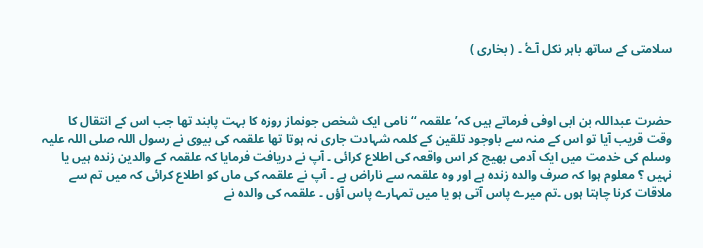سلامتی کے ساتھ باہر نکل آۓ ۔ ( بخاری )



حضرت عبداللہ بن ابی اوفی فرماتے ہیں کہ’علقمہ ‘‘ نامی ایک شخص جونماز روزہ کا بہت پابند تھا جب اس کے انتقال کا وقت قریب آیا تو اس کے منہ سے باوجود تلقین کے کلمہ شہادت جاری نہ ہوتا تھا علقمہ کی بیوی نے رسول اللہ صلی اللہ علیہ وسلم کی خدمت میں ایک آدمی بھیج کر اس واقعہ کی اطلاع کرائی ۔ آپ نے دریافت فرمایا کہ علقمہ کے والدین زندہ ہیں یا نہیں ؟ معلوم ہوا کہ صرف والدہ زندہ ہے اور وہ علقمہ سے ناراض ہے ۔ آپ نے علقمہ کی ماں کو اطلاع کرائی کہ میں تم سے ملاقات کرنا چاہتا ہوں ۔تم میرے پاس آتی ہو یا میں تمہارے پاس آؤں ۔ علقمہ کی والدہ نے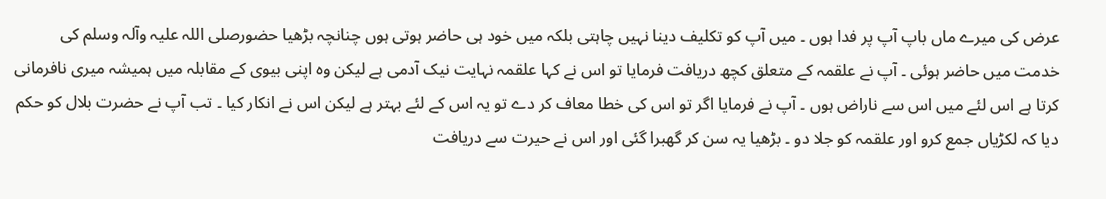عرض کی میرے ماں باپ آپ پر فدا ہوں ۔ میں آپ کو تکلیف دینا نہیں چاہتی بلکہ میں خود ہی حاضر ہوتی ہوں چنانچہ بڑھیا حضورصلی اللہ علیہ وآلہ وسلم کی خدمت میں حاضر ہوئی ۔ آپ نے علقمہ کے متعلق کچھ دریافت فرمایا تو اس نے کہا علقمہ نہایت نیک آدمی ہے لیکن وہ اپنی بیوی کے مقابلہ میں ہمیشہ میری نافرمانی کرتا ہے اس لئے میں اس سے ناراض ہوں ۔ آپ نے فرمایا اگر تو اس کی خطا معاف کر دے تو یہ اس کے لئے بہتر ہے لیکن اس نے انکار کیا ۔ تب آپ نے حضرت بلال کو حکم دیا کہ لکڑیاں جمع کرو اور علقمہ کو جلا دو ۔ بڑھیا یہ سن کر گھبرا گئی اور اس نے حیرت سے دریافت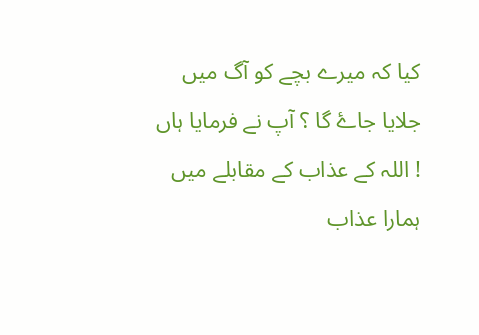کیا کہ میرے بچے کو آگ میں جلایا جاۓ گا ؟ آپ نے فرمایا ہاں ! اللہ کے عذاب کے مقابلے میں ہمارا عذاب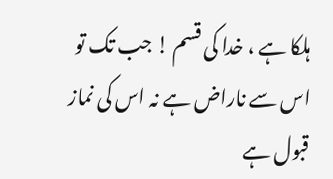ہلکا ہے ، خدا کی قسم ! جب تک تو اس سے ناراض ہے نہ اس کی نماز قبول ہے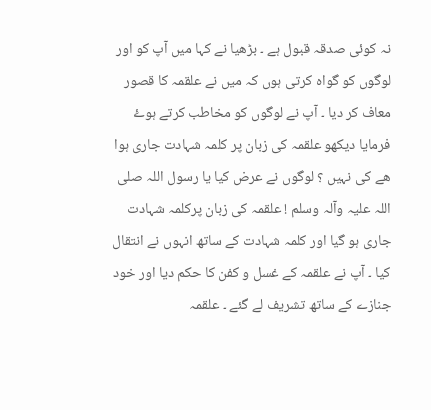نہ کوئی صدقہ قبول ہے ۔ بڑھیا نے کہا میں آپ کو اور لوگوں کو گواہ کرتی ہوں کہ میں نے علقمہ کا قصور معاف کر دیا ۔ آپ نے لوگوں کو مخاطب کرتے ہوۓ فرمایا دیکھو علقمہ کی زبان پر کلمہ شہادت جاری ہوا ھے کی نہیں ؟ لوگوں نے عرض کیا یا رسول اللہ صلی اللہ علیہ وآلہ وسلم ! علقمہ کی زبان پرکلمہ شہادت جاری ہو گیا اور کلمہ شہادت کے ساتھ انہوں نے انتقال کیا ۔ آپ نے علقمہ کے غسل و کفن کا حکم دیا اور خود جنازے کے ساتھ تشریف لے گئے ۔ علقمہ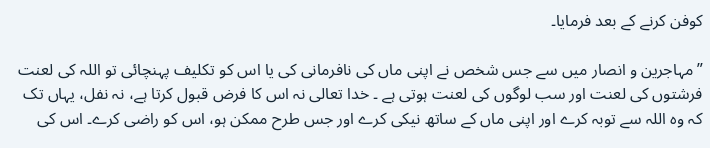کوفن کرنے کے بعد فرمایا۔

” مہاجرین و انصار میں سے جس شخص نے اپنی ماں کی نافرمانی کی یا اس کو تکلیف پہنچائی تو اللہ کی لعنت فرشتوں کی لعنت اور سب لوگوں کی لعنت ہوتی ہے ۔ خدا تعالی نہ اس کا فرض قبول کرتا ہے، نہ نفل، یہاں تک کہ وہ اللہ سے توبہ کرے اور اپنی ماں کے ساتھ نیکی کرے اور جس طرح ممکن ہو، اس کو راضی کرے۔ اس کی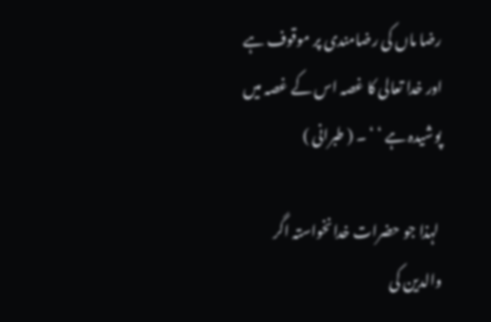رضا ماں کی رضامندی پر موقوف ہے اور خدا تعالی کا غصہ اس کے غصہ میں پوشیدہ ہے ‘ ‘ ۔ ( طبرانی )

 لہذا جو حضرات خدانخواستہ اگر والدین کی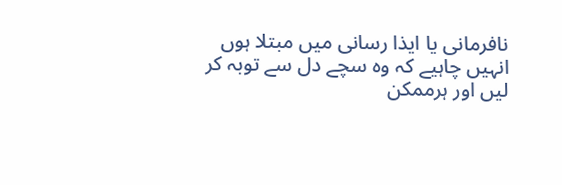نافرمانی یا ایذا رسانی میں مبتلا ہوں انہیں چاہیے کہ وہ سچے دل سے توبہ کر لیں اور ہرممکن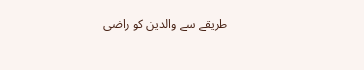طریقے سے والدین کو راضی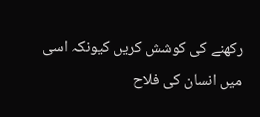رکھنے کی کوشش کریں کیونکہ اسی میں انسان کی فلاح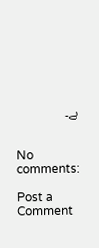ہے۔


No comments:

Post a Comment